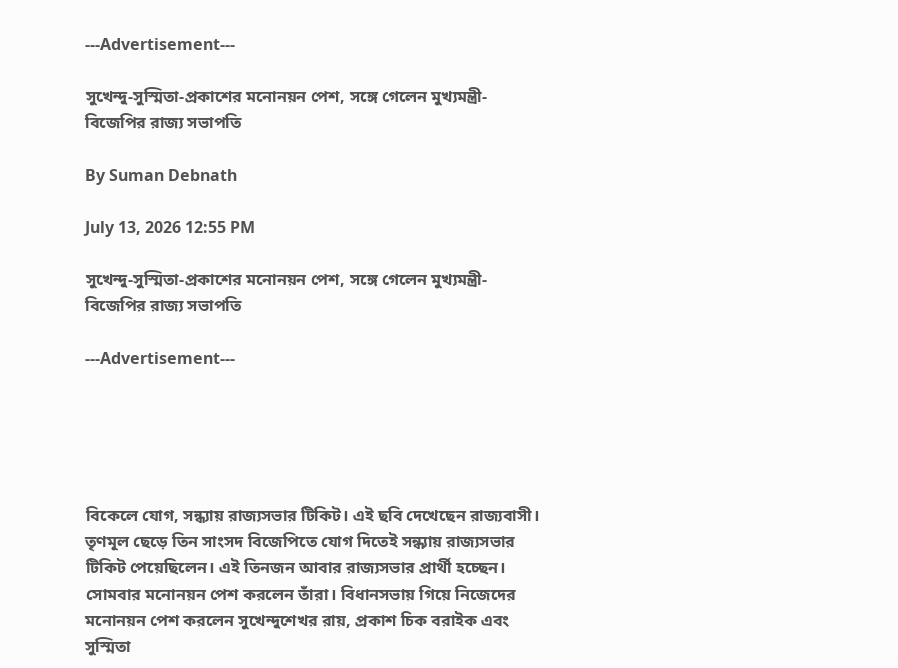---Advertisement---

সুখেন্দু-সুস্মিতা-প্রকাশের মনোনয়ন পেশ, সঙ্গে গেলেন মুখ্যমন্ত্রী-বিজেপির রাজ্য সভাপতি

By Suman Debnath

July 13, 2026 12:55 PM

সুখেন্দু-সুস্মিতা-প্রকাশের মনোনয়ন পেশ, সঙ্গে গেলেন মুখ্যমন্ত্রী-বিজেপির রাজ্য সভাপতি

---Advertisement---





বিকেলে যোগ, সন্ধ্যায় রাজ্যসভার টিকিট। এই ছবি দেখেছেন রাজ্যবাসী। তৃণমূল ছেড়ে তিন সাংসদ বিজেপিতে যোগ দিতেই সন্ধ্যায় রাজ্যসভার টিকিট পেয়েছিলেন। এই তিনজন আবার রাজ্যসভার প্রার্থী হচ্ছেন। সোমবার মনোনয়ন পেশ করলেন তাঁরা। বিধানসভায় গিয়ে নিজেদের মনোনয়ন পেশ করলেন সুখেন্দুশেখর রায়, প্রকাশ চিক বরাইক এবং সুস্মিতা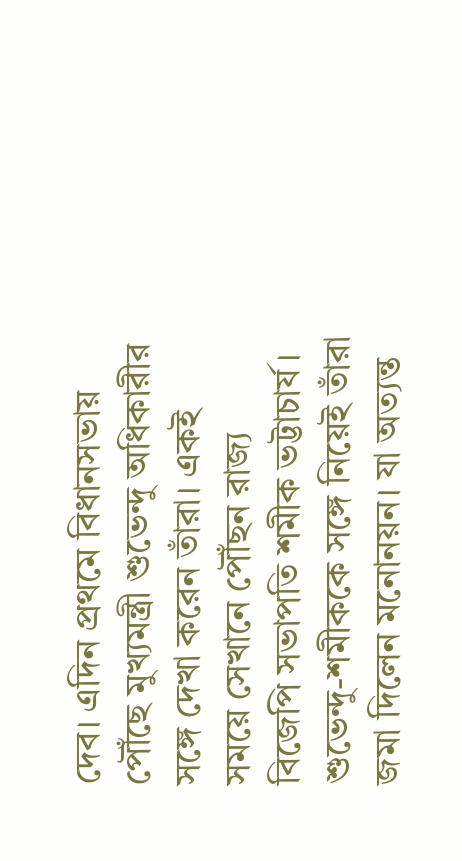দেব। এদিন প্রথমে বিধানসভায় পৌঁছে মুখ্যমন্ত্রী শুভেন্দু অধিকারীর সঙ্গে দেখা করেন তাঁরা। একই সময়ে সেখানে পৌঁছন রাজ্য বিজেপি সভাপতি শমীক ভট্টাচার্য। শুভেন্দু-শমীককে সঙ্গে নিয়েই তাঁরা জমা দিলেন মনোনয়ন। যা অত্যন্ত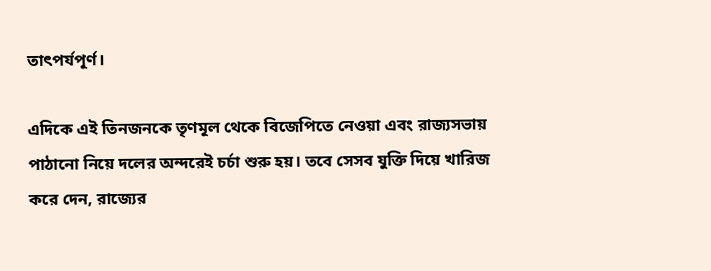তাৎপর্যপূর্ণ।

এদিকে এই তিনজনকে তৃণমূল থেকে বিজেপিতে নেওয়া এবং রাজ্যসভায় পাঠানো নিয়ে দলের অন্দরেই চর্চা শুরু হয়। তবে সেসব যুক্তি দিয়ে খারিজ করে দেন, রাজ্যের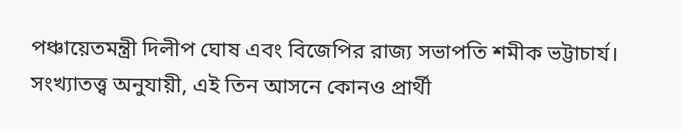পঞ্চায়েতমন্ত্রী দিলীপ ঘোষ এবং বিজেপির রাজ্য সভাপতি শমীক ভট্টাচার্য। সংখ্যাতত্ত্ব অনুযায়ী, এই তিন আসনে কোনও প্রার্থী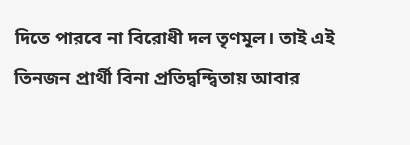দিতে পারবে না বিরোধী দল তৃণমূল। তাই এই তিনজন প্রার্থী বিনা প্রতিদ্বন্দ্বিতায় আবার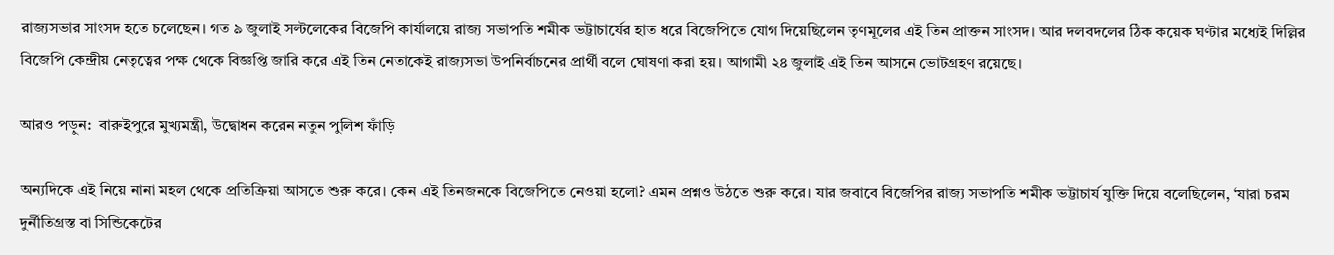রাজ্যসভার সাংসদ হতে চলেছেন। গত ৯ জুলাই সল্টলেকের বিজেপি কার্যালয়ে রাজ্য সভাপতি শমীক ভট্টাচার্যের হাত ধরে বিজেপিতে যোগ দিয়েছিলেন তৃণমূলের এই তিন প্রাক্তন সাংসদ। আর দলবদলের ঠিক কয়েক ঘণ্টার মধ্যেই দিল্লির বিজেপি কেন্দ্রীয় নেতৃত্বের পক্ষ থেকে বিজ্ঞপ্তি জারি করে এই তিন নেতাকেই রাজ্যসভা উপনির্বাচনের প্রার্থী বলে ঘোষণা করা হয়। আগামী ২৪ জুলাই এই তিন আসনে ভোটগ্রহণ রয়েছে।

আরও পড়ুন:  বারুইপুরে মুখ্যমন্ত্রী, উদ্বোধন করেন নতুন পুলিশ ফাঁড়ি

অন্যদিকে এই নিয়ে নানা মহল থেকে প্রতিক্রিয়া আসতে শুরু করে। কেন এই তিনজনকে বিজেপিতে নেওয়া হলো? এমন প্রশ্নও উঠতে শুরু করে। যার জবাবে বিজেপির রাজ্য সভাপতি শমীক ভট্টাচার্য যুক্তি দিয়ে বলেছিলেন, ‘যারা চরম দুর্নীতিগ্রস্ত বা সিন্ডিকেটের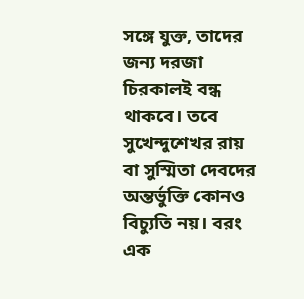সঙ্গে যুক্ত, তাদের জন্য দরজা চিরকালই বন্ধ থাকবে। তবে সুখেন্দুশেখর রায় বা সুস্মিতা দেবদের অন্তর্ভুক্তি কোনও বিচ্যুতি নয়। বরং এক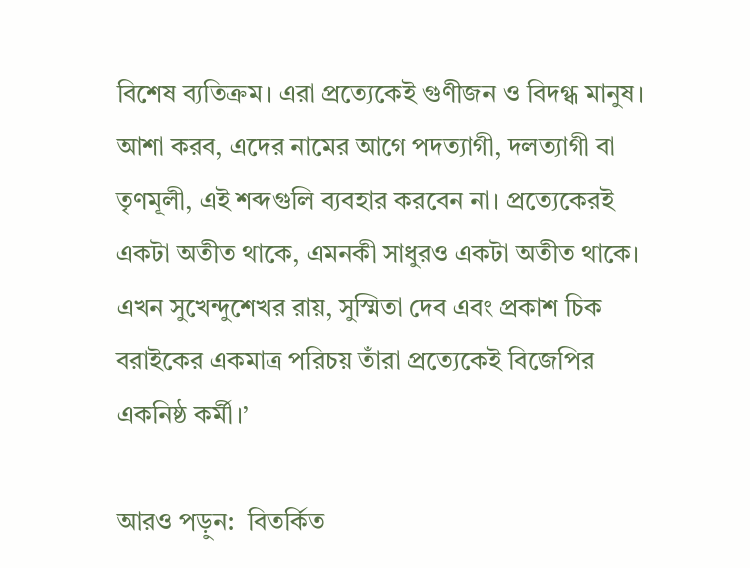বিশেষ ব্যতিক্রম। এরা প্রত্যেকেই গুণীজন ও বিদগ্ধ মানুষ। আশা করব, এদের নামের আগে পদত্যাগী, দলত্যাগী বা তৃণমূলী, এই শব্দগুলি ব্যবহার করবেন না। প্রত্যেকেরই একটা অতীত থাকে, এমনকী সাধুরও একটা অতীত থাকে। এখন সুখেন্দুশেখর রায়, সুস্মিতা দেব এবং প্রকাশ চিক বরাইকের একমাত্র পরিচয় তাঁরা প্রত্যেকেই বিজেপির একনিষ্ঠ কর্মী।’

আরও পড়ুন:  বিতর্কিত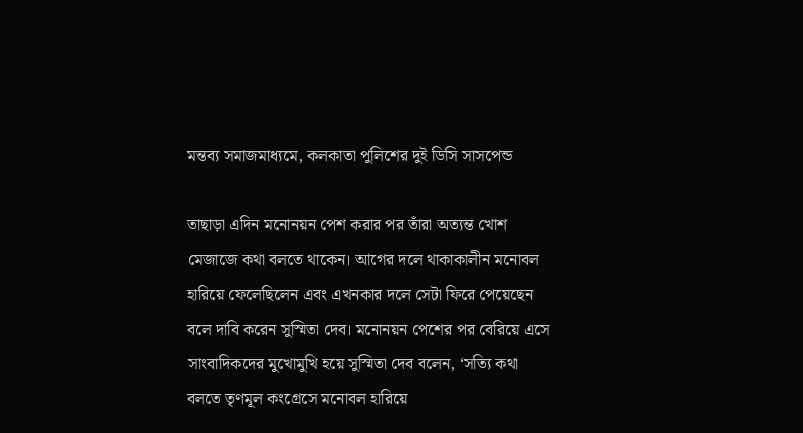মন্তব্য সমাজমাধ্যমে, কলকাতা পুলিশের দুই ডিসি সাসপেন্ড

তাছাড়া এদিন মনোনয়ন পেশ করার পর তাঁরা অত্যন্ত খোশ মেজাজে কথা বলতে থাকেন। আগের দলে থাকাকালীন মনোবল হারিয়ে ফেলেছিলেন এবং এখনকার দলে সেটা ফিরে পেয়েছেন বলে দাবি করেন সুস্মিতা দেব। মনোনয়ন পেশের পর বেরিয়ে এসে সাংবাদিকদের মুখোমুখি হয়ে সুস্মিতা দেব বলেন, ‘সত্যি কথা বলতে তৃণমূল কংগ্রেসে মনোবল হারিয়ে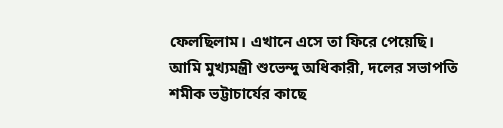ফেলছিলাম। এখানে এসে তা ফিরে পেয়েছি। আমি মুখ্যমন্ত্রী শুভেন্দু অধিকারী, দলের সভাপতি শমীক ভট্টাচার্যের কাছে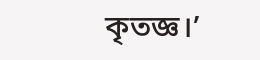কৃতজ্ঞ।’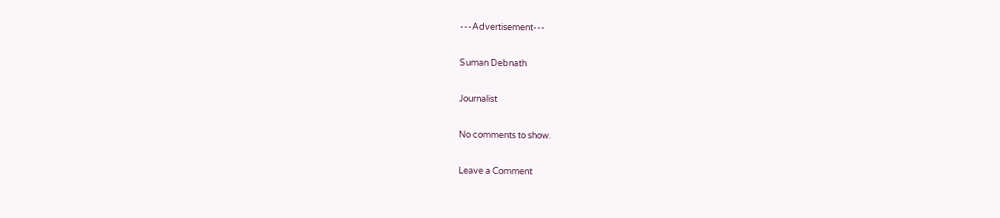---Advertisement---

Suman Debnath

Journalist

No comments to show.

Leave a Comment